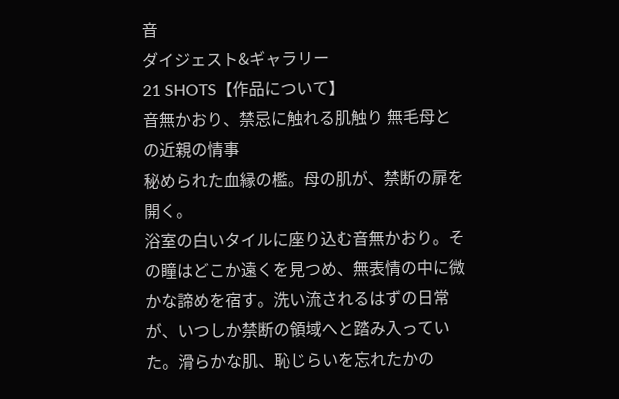音
ダイジェスト&ギャラリー
21 SHOTS【作品について】
音無かおり、禁忌に触れる肌触り 無毛母との近親の情事
秘められた血縁の檻。母の肌が、禁断の扉を開く。
浴室の白いタイルに座り込む音無かおり。その瞳はどこか遠くを見つめ、無表情の中に微かな諦めを宿す。洗い流されるはずの日常が、いつしか禁断の領域へと踏み入っていた。滑らかな肌、恥じらいを忘れたかの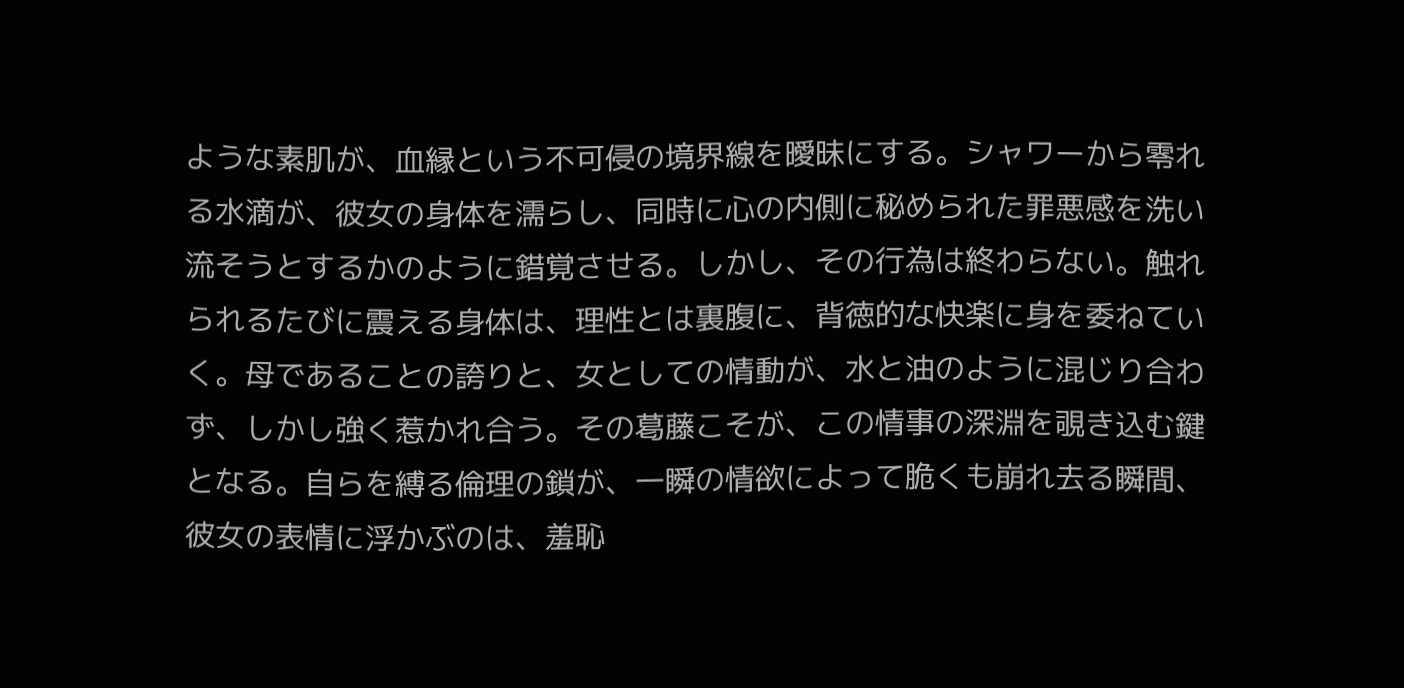ような素肌が、血縁という不可侵の境界線を曖昧にする。シャワーから零れる水滴が、彼女の身体を濡らし、同時に心の内側に秘められた罪悪感を洗い流そうとするかのように錯覚させる。しかし、その行為は終わらない。触れられるたびに震える身体は、理性とは裏腹に、背徳的な快楽に身を委ねていく。母であることの誇りと、女としての情動が、水と油のように混じり合わず、しかし強く惹かれ合う。その葛藤こそが、この情事の深淵を覗き込む鍵となる。自らを縛る倫理の鎖が、一瞬の情欲によって脆くも崩れ去る瞬間、彼女の表情に浮かぶのは、羞恥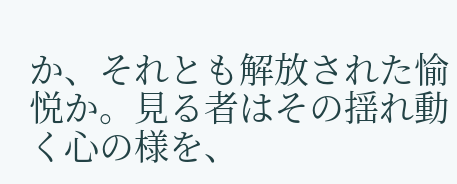か、それとも解放された愉悦か。見る者はその揺れ動く心の様を、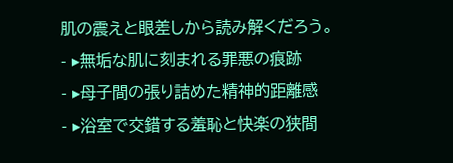肌の震えと眼差しから読み解くだろう。
- ▸無垢な肌に刻まれる罪悪の痕跡
- ▸母子間の張り詰めた精神的距離感
- ▸浴室で交錯する羞恥と快楽の狭間